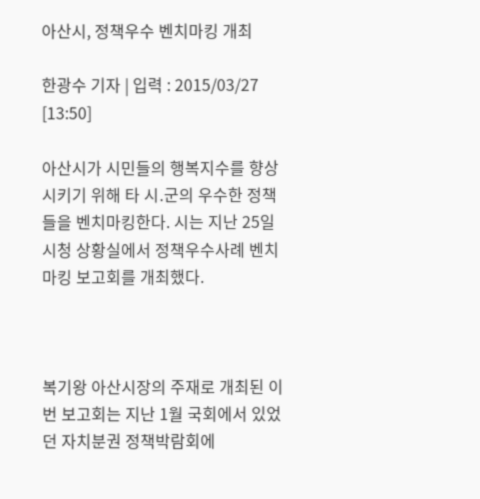아산시, 정책우수 벤치마킹 개최

한광수 기자 | 입력 : 2015/03/27 [13:50]

아산시가 시민들의 행복지수를 향상시키기 위해 타 시․군의 우수한 정책들을 벤치마킹한다. 시는 지난 25일 시청 상황실에서 정책우수사례 벤치마킹 보고회를 개최했다.



복기왕 아산시장의 주재로 개최된 이번 보고회는 지난 1월 국회에서 있었던 자치분권 정책박람회에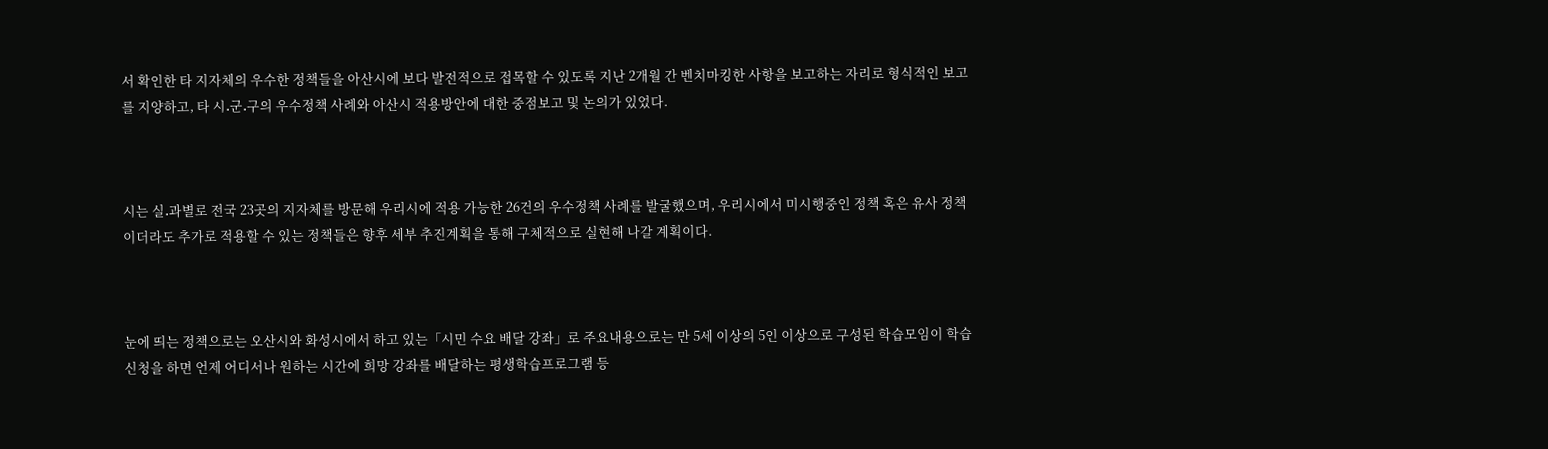서 확인한 타 지자체의 우수한 정책들을 아산시에 보다 발전적으로 접목할 수 있도록 지난 2개월 간 벤치마킹한 사항을 보고하는 자리로 형식적인 보고를 지양하고, 타 시․군․구의 우수정책 사례와 아산시 적용방안에 대한 중점보고 및 논의가 있었다.



시는 실․과별로 전국 23곳의 지자체를 방문해 우리시에 적용 가능한 26건의 우수정책 사례를 발굴했으며, 우리시에서 미시행중인 정책 혹은 유사 정책이더라도 추가로 적용할 수 있는 정책들은 향후 세부 추진계획을 통해 구체적으로 실현해 나갈 계획이다.



눈에 띄는 정책으로는 오산시와 화성시에서 하고 있는「시민 수요 배달 강좌」로 주요내용으로는 만 5세 이상의 5인 이상으로 구성된 학습모임이 학습 신청을 하면 언제 어디서나 원하는 시간에 희망 강좌를 배달하는 평생학습프로그램 등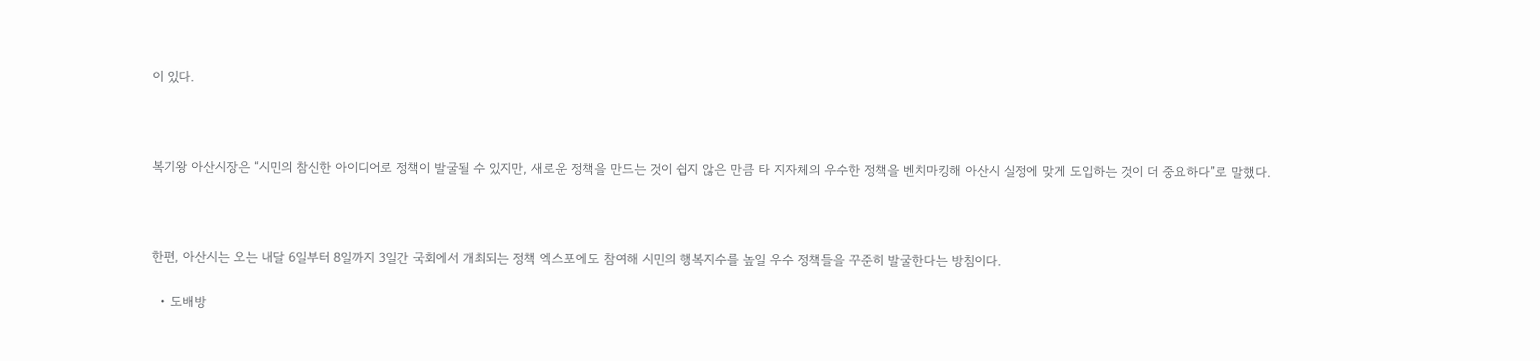이 있다.



복기왕 아산시장은 “시민의 참신한 아이디어로 정책이 발굴될 수 있지만, 새로운 정책을 만드는 것이 쉽지 않은 만큼 타 지자체의 우수한 정책을 벤치마킹해 아산시 실정에 맞게 도입하는 것이 더 중요하다”로 말했다.



한편, 아산시는 오는 내달 6일부터 8일까지 3일간 국회에서 개최되는 정책 엑스포에도 참여해 시민의 행복지수를 높일 우수 정책들을 꾸준히 발굴한다는 방침이다.

  • 도배방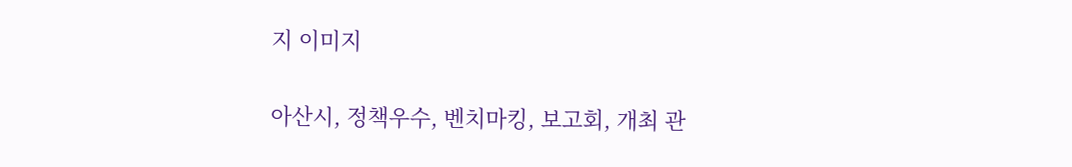지 이미지

아산시, 정책우수, 벤치마킹, 보고회, 개최 관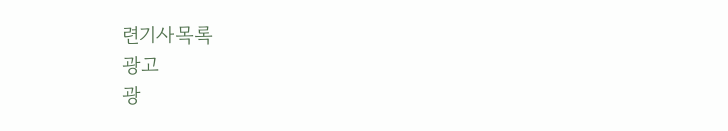련기사목록
광고
광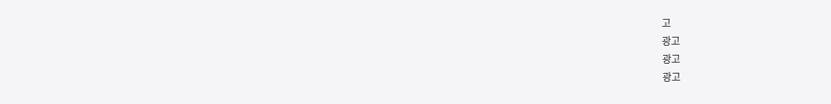고
광고
광고
광고